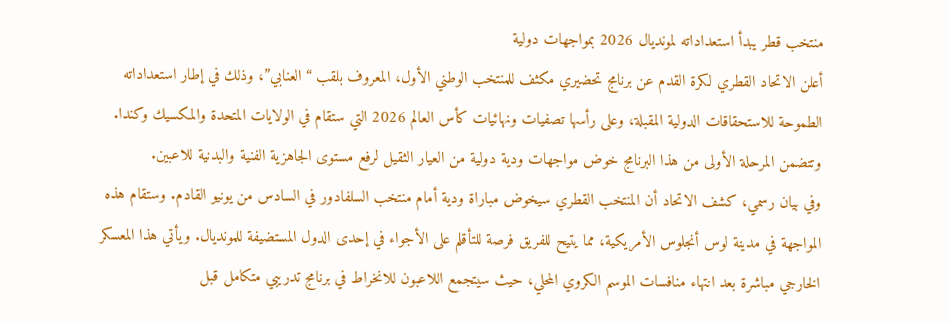منتخب قطر يبدأ استعداداته لمونديال 2026 بمواجهات دولية
أعلن الاتحاد القطري لكرة القدم عن برنامج تحضيري مكثف للمنتخب الوطني الأول، المعروف بلقب “العنابي”، وذلك في إطار استعداداته الطموحة للاستحقاقات الدولية المقبلة، وعلى رأسها تصفيات ونهائيات كأس العالم 2026 التي ستقام في الولايات المتحدة والمكسيك وكندا. وتتضمن المرحلة الأولى من هذا البرنامج خوض مواجهات ودية دولية من العيار الثقيل لرفع مستوى الجاهزية الفنية والبدنية للاعبين.
وفي بيان رسمي، كشف الاتحاد أن المنتخب القطري سيخوض مباراة ودية أمام منتخب السلفادور في السادس من يونيو القادم. وستقام هذه المواجهة في مدينة لوس أنجلوس الأمريكية، مما يتيح للفريق فرصة للتأقلم على الأجواء في إحدى الدول المستضيفة للمونديال. ويأتي هذا المعسكر الخارجي مباشرة بعد انتهاء منافسات الموسم الكروي المحلي، حيث سيتجمع اللاعبون للانخراط في برنامج تدريبي متكامل قبل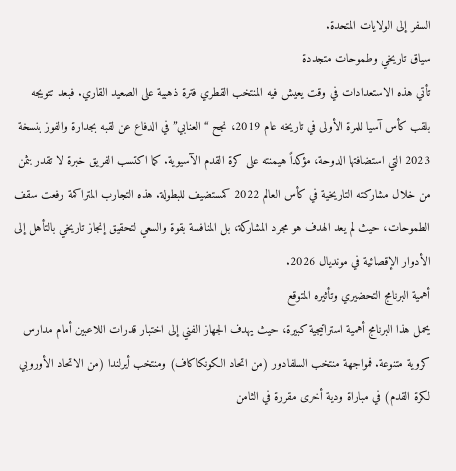السفر إلى الولايات المتحدة.
سياق تاريخي وطموحات متجددة
تأتي هذه الاستعدادات في وقت يعيش فيه المنتخب القطري فترة ذهبية على الصعيد القاري. فبعد تتويجه بلقب كأس آسيا للمرة الأولى في تاريخه عام 2019، نجح “العنابي” في الدفاع عن لقبه بجدارة والفوز بنسخة 2023 التي استضافتها الدوحة، مؤكداً هيمنته على كرة القدم الآسيوية. كما اكتسب الفريق خبرة لا تقدر بثمن من خلال مشاركته التاريخية في كأس العالم 2022 كمستضيف للبطولة. هذه التجارب المتراكمة رفعت سقف الطموحات، حيث لم يعد الهدف هو مجرد المشاركة، بل المنافسة بقوة والسعي لتحقيق إنجاز تاريخي بالتأهل إلى الأدوار الإقصائية في مونديال 2026.
أهمية البرنامج التحضيري وتأثيره المتوقع
يحمل هذا البرنامج أهمية استراتيجية كبيرة، حيث يهدف الجهاز الفني إلى اختبار قدرات اللاعبين أمام مدارس كروية متنوعة. فمواجهة منتخب السلفادور (من اتحاد الكونكاكاف) ومنتخب أيرلندا (من الاتحاد الأوروبي لكرة القدم) في مباراة ودية أخرى مقررة في الثامن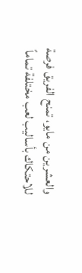والعشرين من مايو، تمنح الفريق فرصة للاحتكاك بأساليب لعب مختلفة تماماً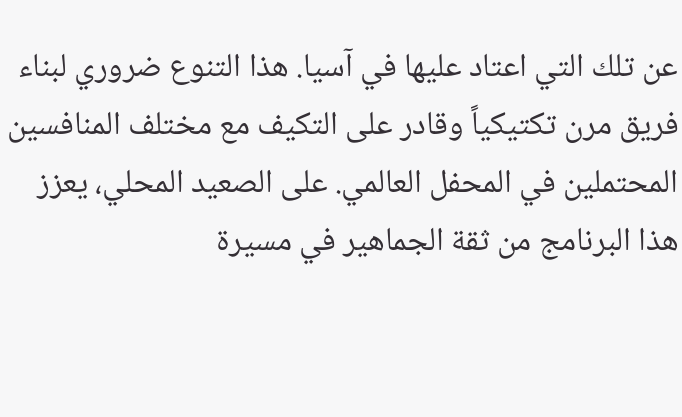عن تلك التي اعتاد عليها في آسيا. هذا التنوع ضروري لبناء فريق مرن تكتيكياً وقادر على التكيف مع مختلف المنافسين المحتملين في المحفل العالمي. على الصعيد المحلي، يعزز هذا البرنامج من ثقة الجماهير في مسيرة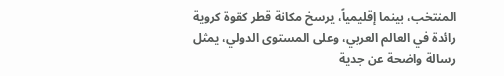المنتخب، بينما إقليمياً، يرسخ مكانة قطر كقوة كروية رائدة في العالم العربي، وعلى المستوى الدولي، يمثل رسالة واضحة عن جدية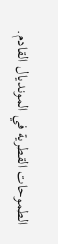الطموحات القطرية في المونديال القادم.